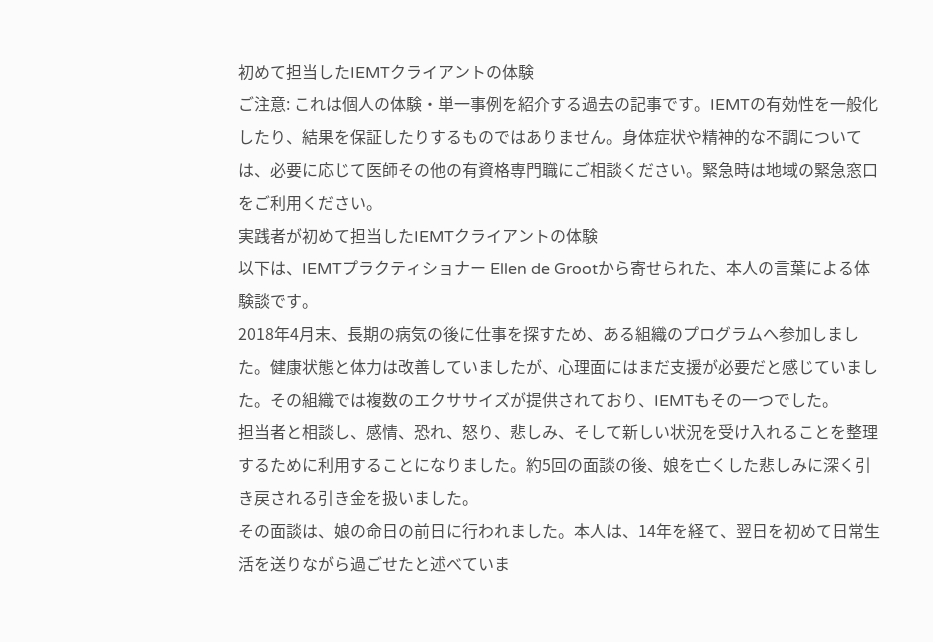初めて担当したIEMTクライアントの体験
ご注意: これは個人の体験・単一事例を紹介する過去の記事です。IEMTの有効性を一般化したり、結果を保証したりするものではありません。身体症状や精神的な不調については、必要に応じて医師その他の有資格専門職にご相談ください。緊急時は地域の緊急窓口をご利用ください。
実践者が初めて担当したIEMTクライアントの体験
以下は、IEMTプラクティショナー Ellen de Grootから寄せられた、本人の言葉による体験談です。
2018年4月末、長期の病気の後に仕事を探すため、ある組織のプログラムへ参加しました。健康状態と体力は改善していましたが、心理面にはまだ支援が必要だと感じていました。その組織では複数のエクササイズが提供されており、IEMTもその一つでした。
担当者と相談し、感情、恐れ、怒り、悲しみ、そして新しい状況を受け入れることを整理するために利用することになりました。約5回の面談の後、娘を亡くした悲しみに深く引き戻される引き金を扱いました。
その面談は、娘の命日の前日に行われました。本人は、14年を経て、翌日を初めて日常生活を送りながら過ごせたと述べていま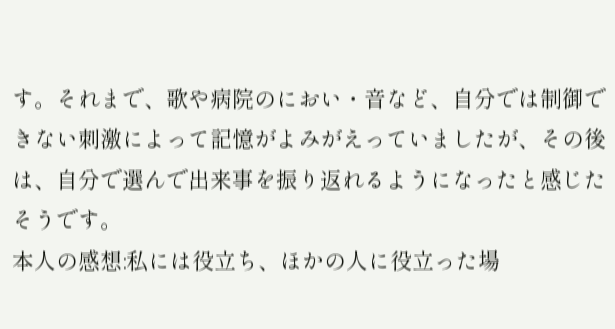す。それまで、歌や病院のにおい・音など、自分では制御できない刺激によって記憶がよみがえっていましたが、その後は、自分で選んで出来事を振り返れるようになったと感じたそうです。
本人の感想:私には役立ち、ほかの人に役立った場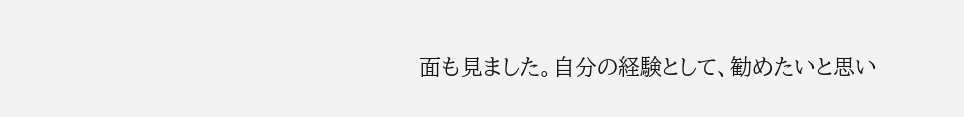面も見ました。自分の経験として、勧めたいと思い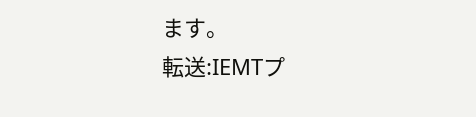ます。
転送:IEMTプ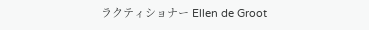ラクティショナー Ellen de Groot